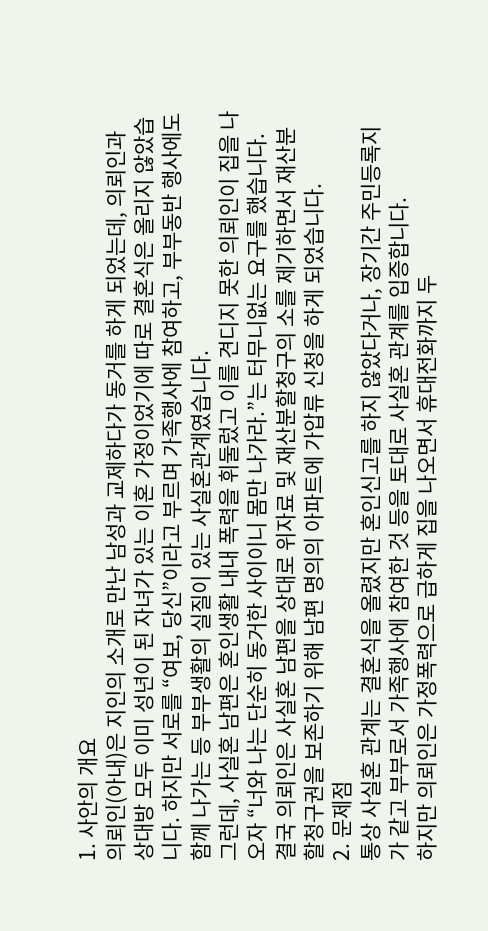1. 사안의 개요
의뢰인(아내)은 지인의 소개로 만난 남성과 교제하다가 동거를 하게 되었는데, 의뢰인과 상대방 모두 이미 성년이 된 자녀가 있는 이혼 가정이었기에 따로 결혼식은 올리지 않았습니다. 하지만 서로를 “여보, 당신”이라고 부르며 가족행사에 참여하고, 부부동반 행사에도 함께 나가는 등 부부생활의 실질이 있는 사실혼관계였습니다.
그런데, 사실혼 남편은 혼인생활 내내 폭력을 휘둘렀고 이를 견디지 못한 의뢰인이 집을 나오자 “너와 나는 단순히 동거한 사이이니 몸만 나가라.”는 터무니없는 요구를 했습니다.
결국 의뢰인은 사실혼 남편을 상대로 위자료 및 재산분할청구의 소를 제기하면서 재산분할청구권을 보존하기 위해 남편 명의의 아파트에 가압류 신청을 하게 되었습니다.
2. 문제점
통상 사실혼 관계는 결혼식을 올렸지만 혼인신고를 하지 않았다거나, 장기간 주민등록지가 같고 부부로서 가족행사에 참여한 것 등을 토대로 사실혼 관계를 입증합니다.
하지만 의뢰인은 가정폭력으로 급하게 집을 나오면서 휴대전화까지 두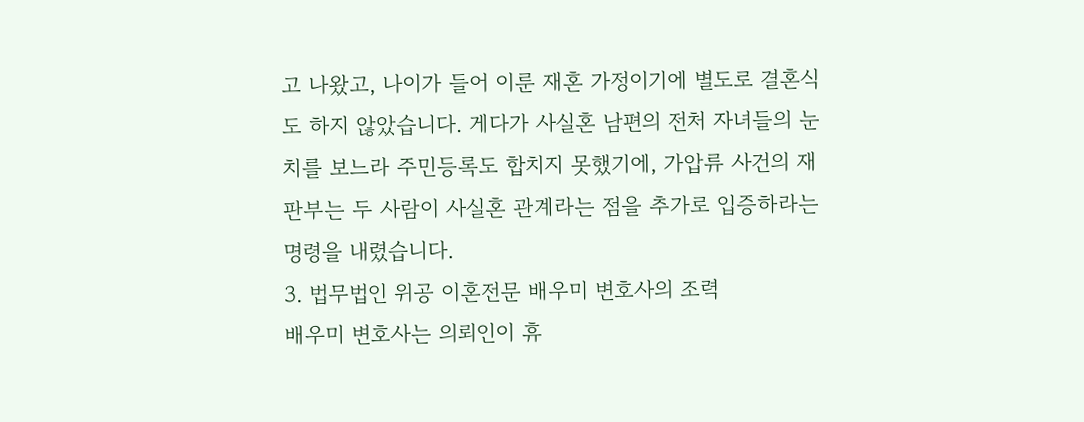고 나왔고, 나이가 들어 이룬 재혼 가정이기에 별도로 결혼식도 하지 않았습니다. 게다가 사실혼 남편의 전처 자녀들의 눈치를 보느라 주민등록도 합치지 못했기에, 가압류 사건의 재판부는 두 사람이 사실혼 관계라는 점을 추가로 입증하라는 명령을 내렸습니다.
3. 법무법인 위공 이혼전문 배우미 변호사의 조력
배우미 변호사는 의뢰인이 휴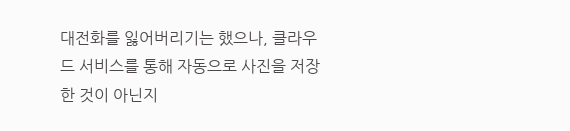대전화를 잃어버리기는 했으나, 클라우드 서비스를 통해 자동으로 사진을 저장한 것이 아닌지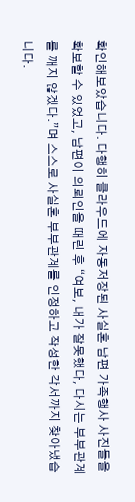확인해보았습니다. 다행히 클라우드에 자동저장된 사실혼 남편 가족행사 사진들을 확보할 수 있었고, 남편이 의뢰인을 때린 후 “여보, 내가 잘못했다, 다시는 부부관계를 깨지 않겠다.”며 스스로 사실혼 부부관계를 인정하고 작성한 각서까지 찾아냈습니다.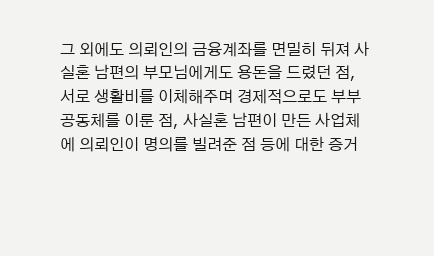그 외에도 의뢰인의 금융계좌를 면밀히 뒤져 사실혼 남편의 부모님에게도 용돈을 드렸던 점, 서로 생활비를 이체해주며 경제적으로도 부부공동체를 이룬 점, 사실혼 남편이 만든 사업체에 의뢰인이 명의를 빌려준 점 등에 대한 증거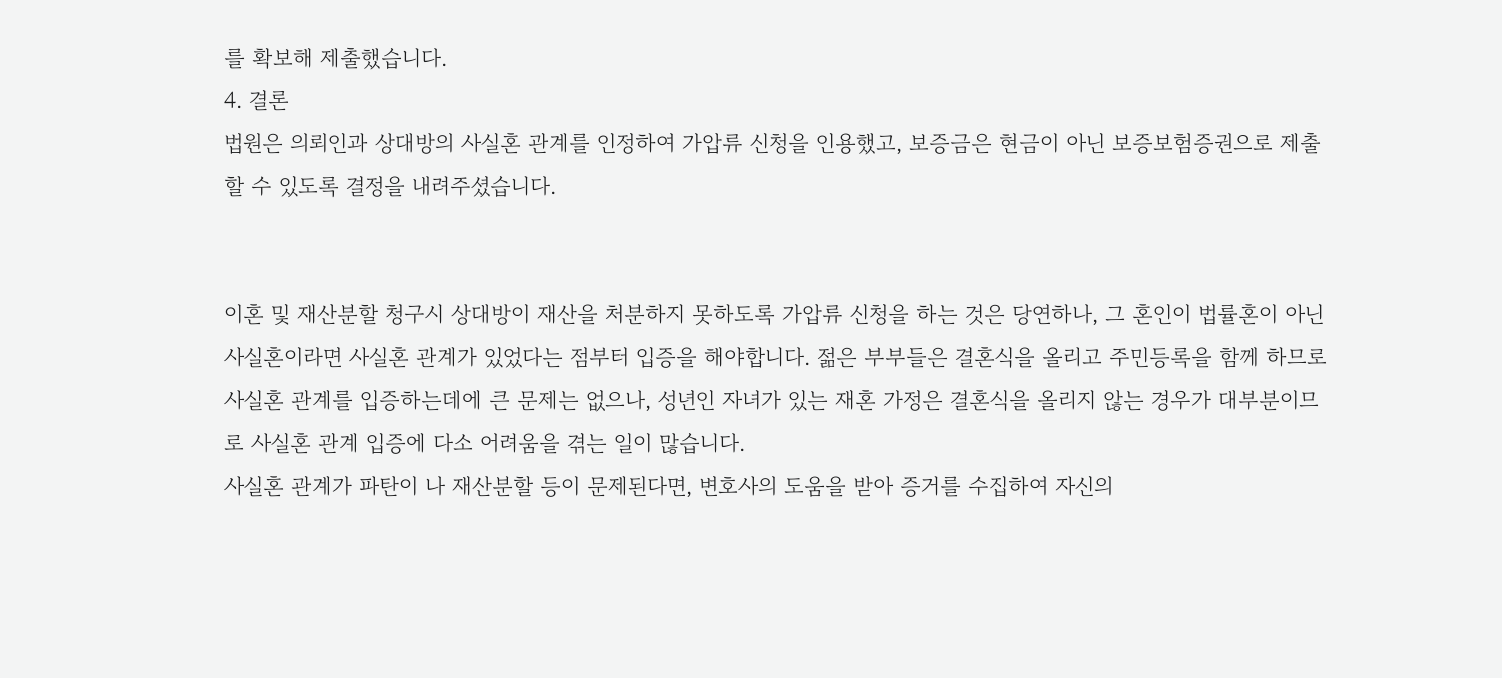를 확보해 제출했습니다.
4. 결론
법원은 의뢰인과 상대방의 사실혼 관계를 인정하여 가압류 신청을 인용했고, 보증금은 현금이 아닌 보증보험증권으로 제출할 수 있도록 결정을 내려주셨습니다.


이혼 및 재산분할 청구시 상대방이 재산을 처분하지 못하도록 가압류 신청을 하는 것은 당연하나, 그 혼인이 법률혼이 아닌 사실혼이라면 사실혼 관계가 있었다는 점부터 입증을 해야합니다. 젊은 부부들은 결혼식을 올리고 주민등록을 함께 하므로 사실혼 관계를 입증하는데에 큰 문제는 없으나, 성년인 자녀가 있는 재혼 가정은 결혼식을 올리지 않는 경우가 대부분이므로 사실혼 관계 입증에 다소 어려움을 겪는 일이 많습니다.
사실혼 관계가 파탄이 나 재산분할 등이 문제된다면, 변호사의 도움을 받아 증거를 수집하여 자신의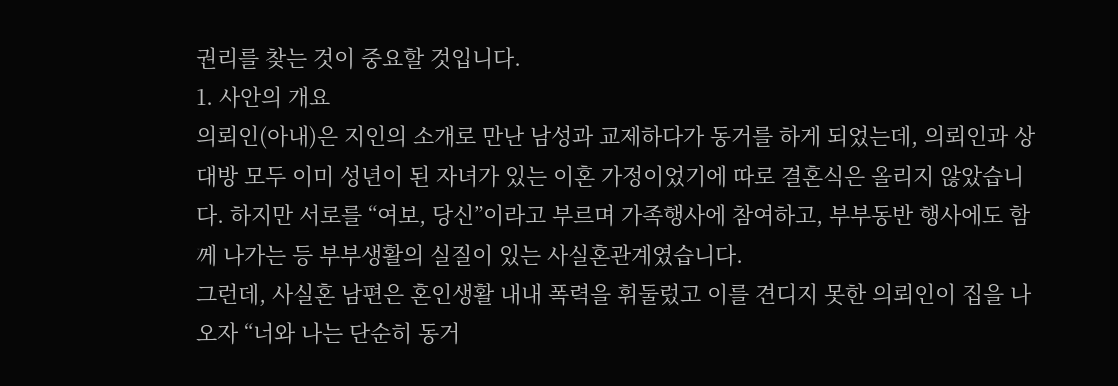권리를 찾는 것이 중요할 것입니다.
1. 사안의 개요
의뢰인(아내)은 지인의 소개로 만난 남성과 교제하다가 동거를 하게 되었는데, 의뢰인과 상대방 모두 이미 성년이 된 자녀가 있는 이혼 가정이었기에 따로 결혼식은 올리지 않았습니다. 하지만 서로를 “여보, 당신”이라고 부르며 가족행사에 참여하고, 부부동반 행사에도 함께 나가는 등 부부생활의 실질이 있는 사실혼관계였습니다.
그런데, 사실혼 남편은 혼인생활 내내 폭력을 휘둘렀고 이를 견디지 못한 의뢰인이 집을 나오자 “너와 나는 단순히 동거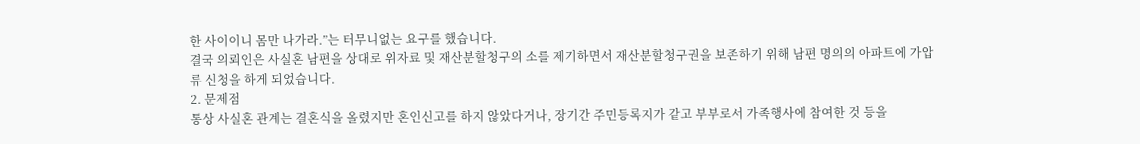한 사이이니 몸만 나가라.”는 터무니없는 요구를 했습니다.
결국 의뢰인은 사실혼 남편을 상대로 위자료 및 재산분할청구의 소를 제기하면서 재산분할청구권을 보존하기 위해 남편 명의의 아파트에 가압류 신청을 하게 되었습니다.
2. 문제점
통상 사실혼 관계는 결혼식을 올렸지만 혼인신고를 하지 않았다거나, 장기간 주민등록지가 같고 부부로서 가족행사에 참여한 것 등을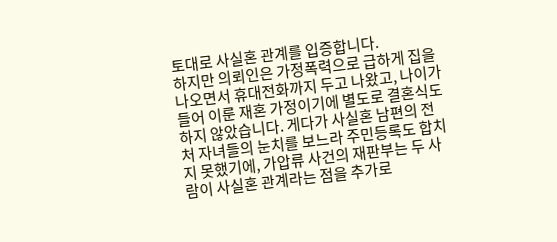토대로 사실혼 관계를 입증합니다.
하지만 의뢰인은 가정폭력으로 급하게 집을 나오면서 휴대전화까지 두고 나왔고, 나이가 들어 이룬 재혼 가정이기에 별도로 결혼식도 하지 않았습니다. 게다가 사실혼 남편의 전처 자녀들의 눈치를 보느라 주민등록도 합치지 못했기에, 가압류 사건의 재판부는 두 사람이 사실혼 관계라는 점을 추가로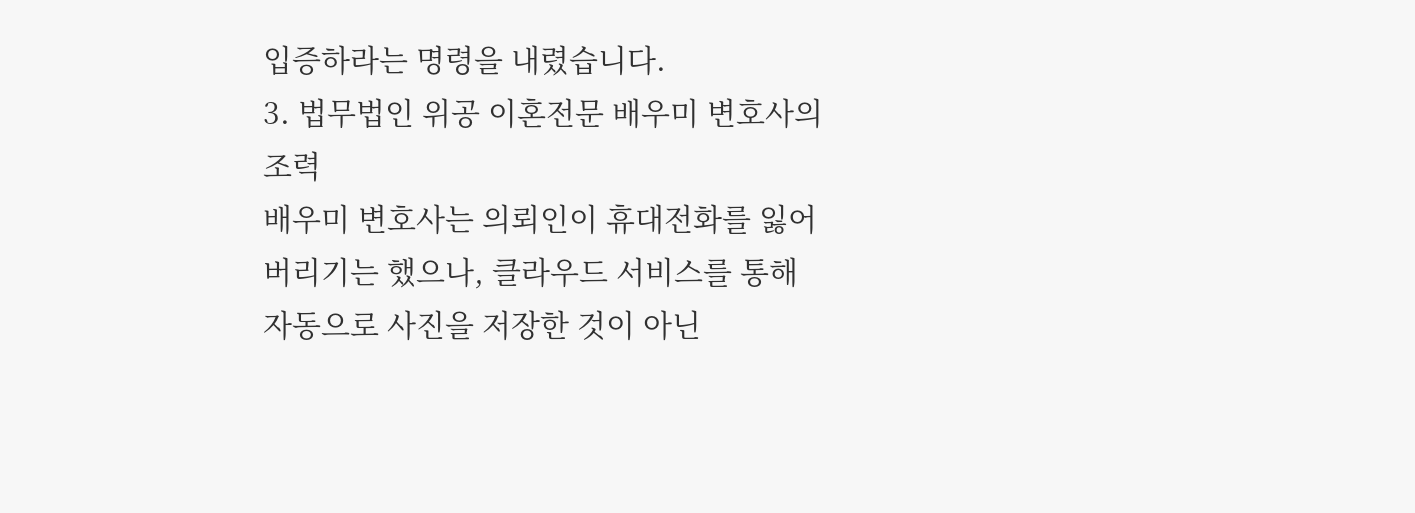입증하라는 명령을 내렸습니다.
3. 법무법인 위공 이혼전문 배우미 변호사의 조력
배우미 변호사는 의뢰인이 휴대전화를 잃어버리기는 했으나, 클라우드 서비스를 통해 자동으로 사진을 저장한 것이 아닌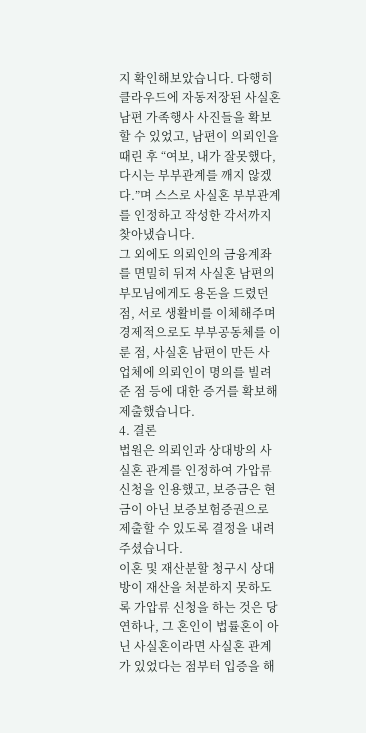지 확인해보았습니다. 다행히 클라우드에 자동저장된 사실혼 남편 가족행사 사진들을 확보할 수 있었고, 남편이 의뢰인을 때린 후 “여보, 내가 잘못했다, 다시는 부부관계를 깨지 않겠다.”며 스스로 사실혼 부부관계를 인정하고 작성한 각서까지 찾아냈습니다.
그 외에도 의뢰인의 금융계좌를 면밀히 뒤져 사실혼 남편의 부모님에게도 용돈을 드렸던 점, 서로 생활비를 이체해주며 경제적으로도 부부공동체를 이룬 점, 사실혼 남편이 만든 사업체에 의뢰인이 명의를 빌려준 점 등에 대한 증거를 확보해 제출했습니다.
4. 결론
법원은 의뢰인과 상대방의 사실혼 관계를 인정하여 가압류 신청을 인용했고, 보증금은 현금이 아닌 보증보험증권으로 제출할 수 있도록 결정을 내려주셨습니다.
이혼 및 재산분할 청구시 상대방이 재산을 처분하지 못하도록 가압류 신청을 하는 것은 당연하나, 그 혼인이 법률혼이 아닌 사실혼이라면 사실혼 관계가 있었다는 점부터 입증을 해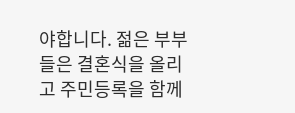야합니다. 젊은 부부들은 결혼식을 올리고 주민등록을 함께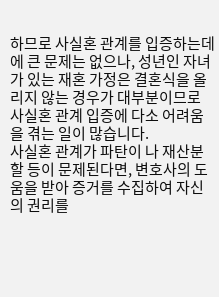하므로 사실혼 관계를 입증하는데에 큰 문제는 없으나, 성년인 자녀가 있는 재혼 가정은 결혼식을 올리지 않는 경우가 대부분이므로 사실혼 관계 입증에 다소 어려움을 겪는 일이 많습니다.
사실혼 관계가 파탄이 나 재산분할 등이 문제된다면, 변호사의 도움을 받아 증거를 수집하여 자신의 권리를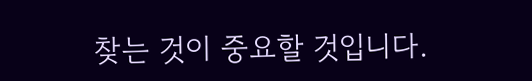찾는 것이 중요할 것입니다.